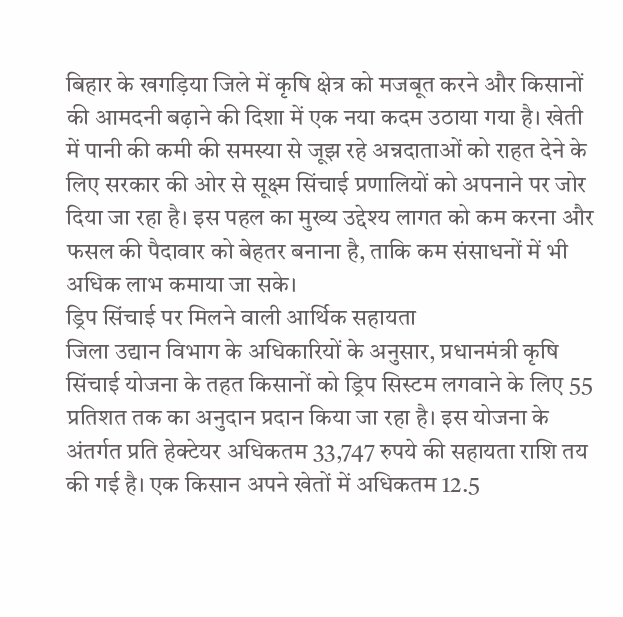बिहार के खगड़िया जिले में कृषि क्षेत्र को मजबूत करने और किसानों की आमदनी बढ़ाने की दिशा में एक नया कदम उठाया गया है। खेती में पानी की कमी की समस्या से जूझ रहे अन्नदाताओं को राहत देने के लिए सरकार की ओर से सूक्ष्म सिंचाई प्रणालियों को अपनाने पर जोर दिया जा रहा है। इस पहल का मुख्य उद्देश्य लागत को कम करना और फसल की पैदावार को बेहतर बनाना है, ताकि कम संसाधनों में भी अधिक लाभ कमाया जा सके।
ड्रिप सिंचाई पर मिलने वाली आर्थिक सहायता
जिला उद्यान विभाग के अधिकारियों के अनुसार, प्रधानमंत्री कृषि सिंचाई योजना के तहत किसानों को ड्रिप सिस्टम लगवाने के लिए 55 प्रतिशत तक का अनुदान प्रदान किया जा रहा है। इस योजना के अंतर्गत प्रति हेक्टेयर अधिकतम 33,747 रुपये की सहायता राशि तय की गई है। एक किसान अपने खेतों में अधिकतम 12.5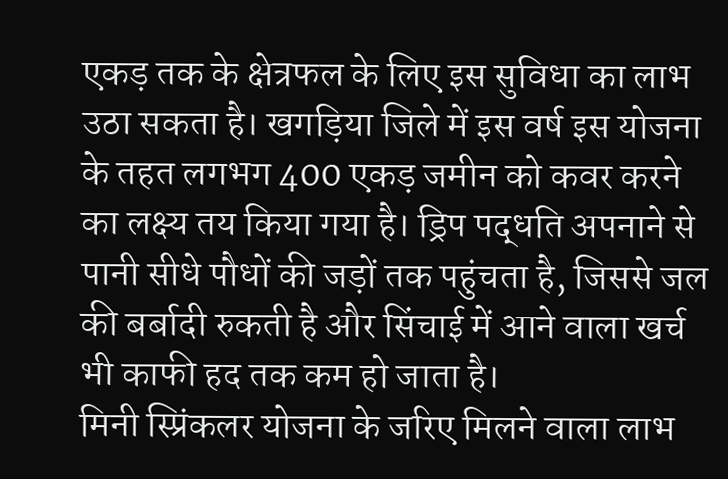एकड़ तक के क्षेत्रफल के लिए इस सुविधा का लाभ उठा सकता है। खगड़िया जिले में इस वर्ष इस योजना के तहत लगभग 400 एकड़ जमीन को कवर करने का लक्ष्य तय किया गया है। ड्रिप पद्धति अपनाने से पानी सीधे पौधों की जड़ों तक पहुंचता है, जिससे जल की बर्बादी रुकती है और सिंचाई में आने वाला खर्च भी काफी हद तक कम हो जाता है।
मिनी स्प्रिंकलर योजना के जरिए मिलने वाला लाभ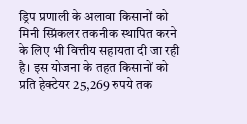ड्रिप प्रणाली के अलावा किसानों को मिनी स्प्रिंकलर तकनीक स्थापित करने के लिए भी वित्तीय सहायता दी जा रही है। इस योजना के तहत किसानों को प्रति हेक्टेयर 25,269 रुपये तक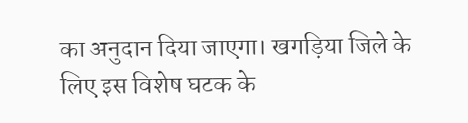का अनुदान दिया जाएगा। खगड़िया जिले के लिए इस विशेष घटक के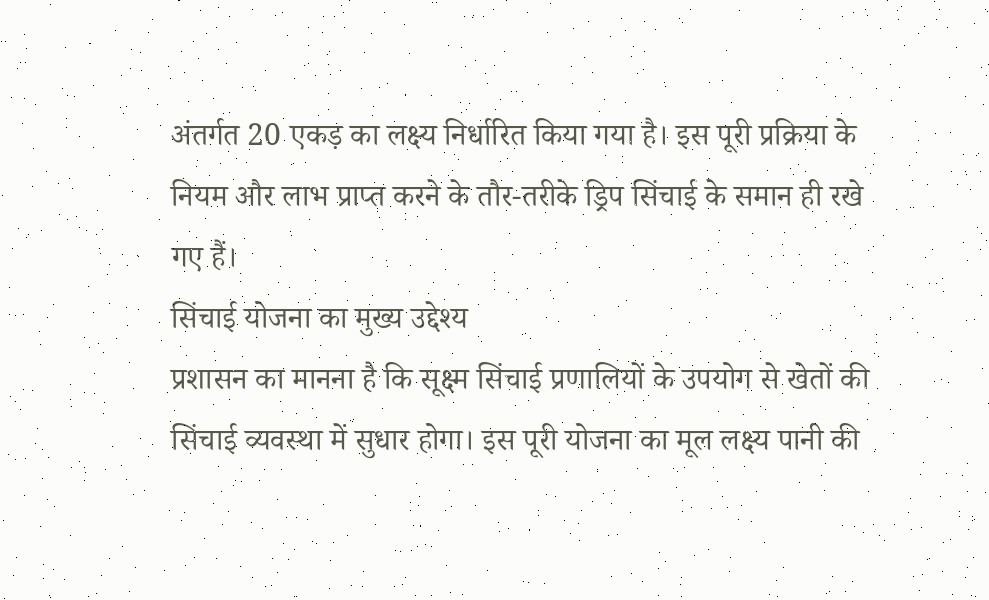अंतर्गत 20 एकड़ का लक्ष्य निर्धारित किया गया है। इस पूरी प्रक्रिया के नियम और लाभ प्राप्त करने के तौर-तरीके ड्रिप सिंचाई के समान ही रखे गए हैं।
सिंचाई योजना का मुख्य उद्देश्य
प्रशासन का मानना है कि सूक्ष्म सिंचाई प्रणालियों के उपयोग से खेतों की सिंचाई व्यवस्था में सुधार होगा। इस पूरी योजना का मूल लक्ष्य पानी की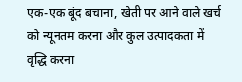एक-एक बूंद बचाना, खेती पर आने वाले खर्च को न्यूनतम करना और कुल उत्पादकता में वृद्धि करना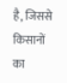है, जिससे किसानों का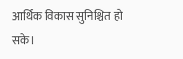आर्थिक विकास सुनिश्चित हो सके।